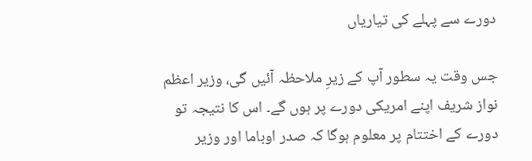دورے سے پہلے کی تیاریاں

جس وقت یہ سطور آپ کے زیرِ ملاحظہ آئیں گی، وزیر اعظم نواز شریف اپنے امریکی دورے پر ہوں گے۔ اس کا نتیجہ تو دورے کے اختتام پر معلوم ہوگا کہ صدر اوباما اور وزیر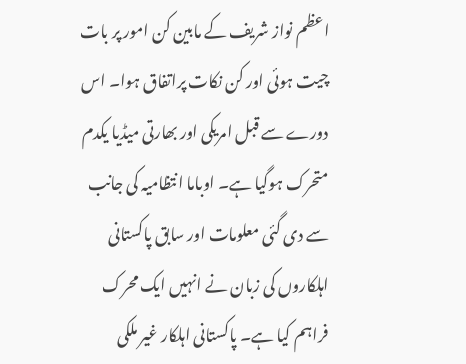اعظم نواز شریف کے مابین کن امور پر بات چیت ہوئی اور کن نکات پراتفاق ہوا۔ اس دورے سے قبل امریکی اور بھارتی میڈیا یکدم متحرک ہوگیا ہے۔ اوباما انتظامیہ کی جانب سے دی گئی معلومات اور سابق پاکستانی اہلکاروں کی زبان نے انہیں ایک محرک فراہم کیا ہے۔ پاکستانی اہلکار غیر ملکی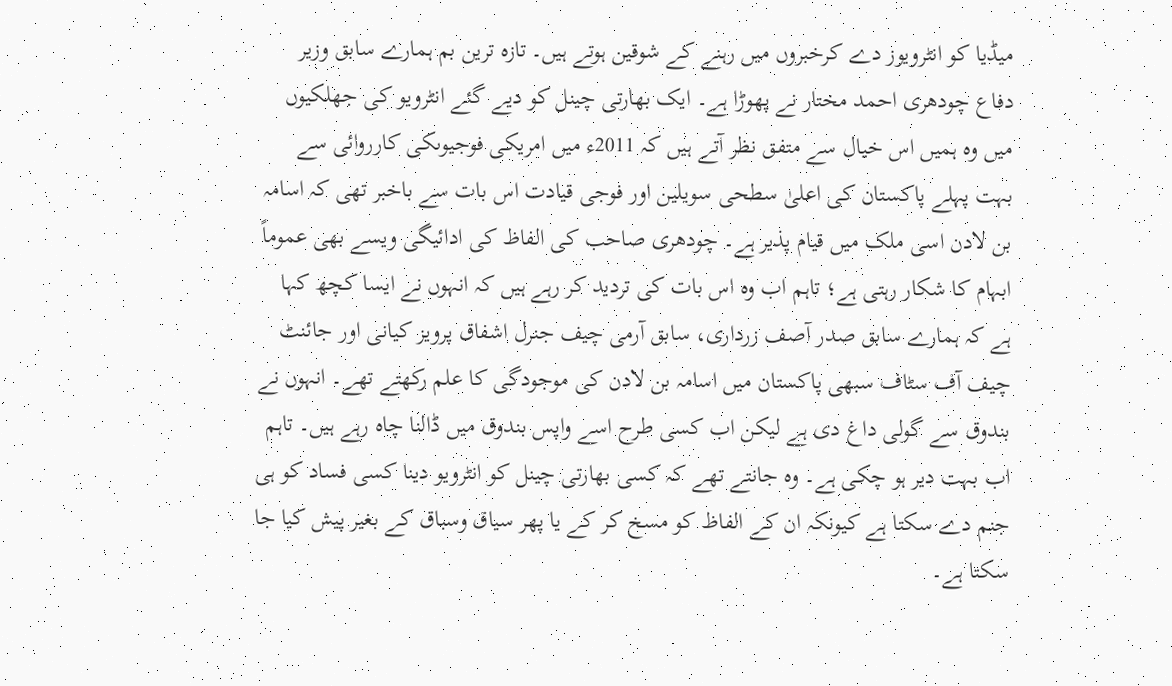میڈیا کو انٹرویوز دے کرخبروں میں رہنے کے شوقین ہوتے ہیں۔ تازہ ترین بم ہمارے سابق وزیر دفاع چودھری احمد مختار نے پھوڑا ہے۔ ایک بھارتی چینل کو دیے گئے انٹرویو کی جھلکیوں میں وہ ہمیں اس خیال سے متفق نظر آتے ہیں کہ 2011ء میں امریکی فوجیوںکی کارروائی سے بہت پہلے پاکستان کی اعلیٰ سطحی سویلین اور فوجی قیادت اس بات سے باخبر تھی کہ اسامہ بن لادن اسی ملک میں قیام پذیر ہے۔ چودھری صاحب کی الفاظ کی ادائیگی ویسے بھی عموماً ابہام کا شکار رہتی ہے؛ تاہم اب وہ اس بات کی تردید کر رہے ہیں کہ انہوں نے ایسا کچھ کہا ہے کہ ہمارے سابق صدر آصف زرداری، سابق آرمی چیف جنرل اشفاق پرویز کیانی اور جائنٹ چیف آف سٹاف سبھی پاکستان میں اسامہ بن لادن کی موجودگی کا علم رکھتے تھے۔ انہوں نے بندوق سے گولی داغ دی ہے لیکن اب کسی طرح اسے واپس بندوق میں ڈالنا چاہ رہے ہیں۔ تاہم اب بہت دیر ہو چکی ہے۔ وہ جانتے تھے کہ کسی بھارتی چینل کو انٹرویو دینا کسی فساد کو ہی جنم دے سکتا ہے کیونکہ ان کے الفاظ کو مسخ کر کے یا پھر سیاق وسباق کے بغیر پیش کیا جا سکتا ہے۔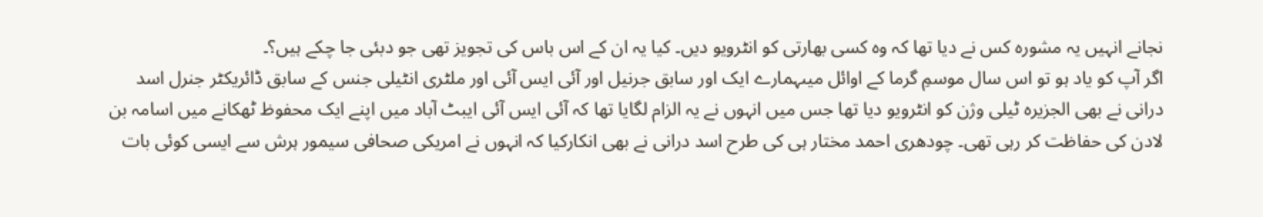نجانے انہیں یہ مشورہ کس نے دیا تھا کہ وہ کسی بھارتی کو انٹرویو دیں۔ کیا یہ ان کے اس باس کی تجویز تھی جو دبئی جا چکے ہیں؟۔
اگر آپ کو یاد ہو تو اس سال موسمِ گرما کے اوائل میںہمارے ایک اور سابق جرنیل اور آئی ایس آئی اور ملٹری انٹیلی جنس کے سابق ڈائریکٹر جنرل اسد درانی نے بھی الجزیرہ ٹیلی وژن کو انٹرویو دیا تھا جس میں انہوں نے یہ الزام لگایا تھا کہ آئی ایس آئی ایبٹ آباد میں اپنے ایک محفوظ ٹھکانے میں اسامہ بن لادن کی حفاظت کر رہی تھی۔ چودھری احمد مختار ہی کی طرح اسد درانی نے بھی انکارکیا کہ انہوں نے امریکی صحافی سیمور ہرش سے ایسی کوئی بات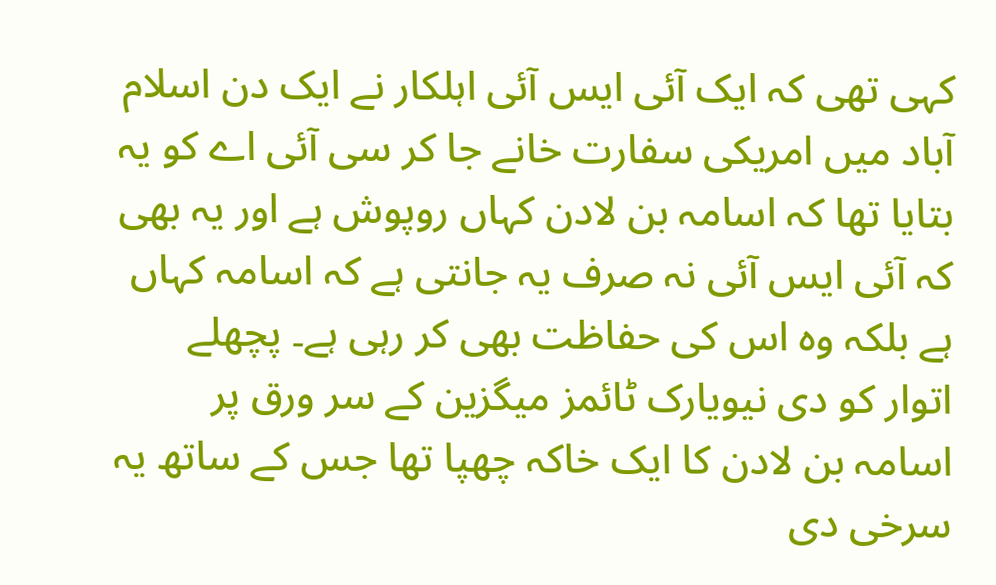کہی تھی کہ ایک آئی ایس آئی اہلکار نے ایک دن اسلام آباد میں امریکی سفارت خانے جا کر سی آئی اے کو یہ بتایا تھا کہ اسامہ بن لادن کہاں روپوش ہے اور یہ بھی کہ آئی ایس آئی نہ صرف یہ جانتی ہے کہ اسامہ کہاں ہے بلکہ وہ اس کی حفاظت بھی کر رہی ہے۔ پچھلے اتوار کو دی نیویارک ٹائمز میگزین کے سر ورق پر اسامہ بن لادن کا ایک خاکہ چھپا تھا جس کے ساتھ یہ سرخی دی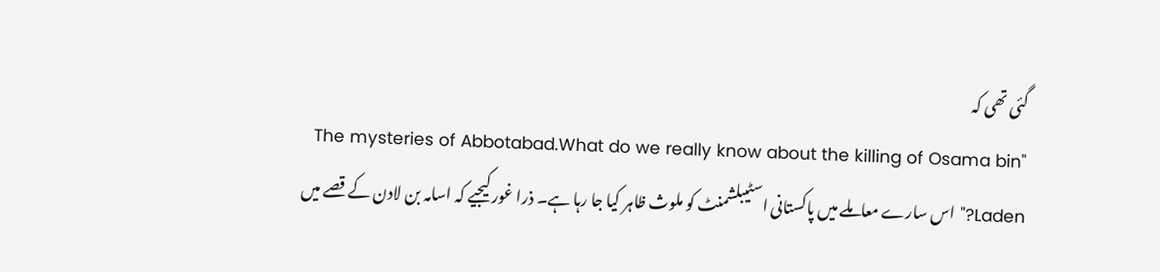گئی تھی کہ
"The mysteries of Abbotabad.What do we really know about the killing of Osama bin Laden?" اس سارے معاملے میں پاکستانی اسٹیبلشمنٹ کو ملوث ظاہر کیا جا رہا ہے۔ ذرا غور کیجیے کہ اسامہ بن لادن کے قصے میں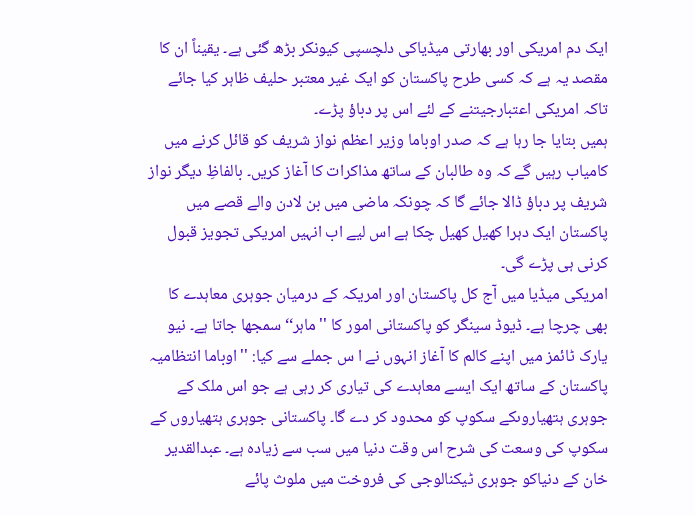ایک دم امریکی اور بھارتی میڈیاکی دلچسپی کیونکر بڑھ گئی ہے۔ یقیناً ان کا مقصد یہ ہے کہ کسی طرح پاکستان کو ایک غیر معتبر حلیف ظاہر کیا جائے تاکہ امریکی اعتبارجیتنے کے لئے اس پر دباؤ پڑے۔
ہمیں بتایا جا رہا ہے کہ صدر اوباما وزیر اعظم نواز شریف کو قائل کرنے میں کامیاب رہیں گے کہ وہ طالبان کے ساتھ مذاکرات کا آغاز کریں۔ بالفاظِ دیگر نواز شریف پر دباؤ ڈالا جائے گا کہ چونکہ ماضی میں بن لادن والے قصے میں پاکستان ایک دہرا کھیل کھیل چکا ہے اس لیے اب انہیں امریکی تجویز قبول کرنی ہی پڑے گی۔
امریکی میڈیا میں آج کل پاکستان اور امریکہ کے درمیان جوہری معاہدے کا بھی چرچا ہے۔ ڈیوڈ سینگر کو پاکستانی امور کا ''ماہر‘‘ سمجھا جاتا ہے۔ نیو یارک ٹائمز میں اپنے کالم کا آغاز انہوں نے ا س جملے سے کیا: ''اوباما انتظامیہ پاکستان کے ساتھ ایک ایسے معاہدے کی تیاری کر رہی ہے جو اس ملک کے جوہری ہتھیاروںکے سکوپ کو محدود کر دے گا۔ پاکستانی جوہری ہتھیاروں کے سکوپ کی وسعت کی شرح اس وقت دنیا میں سب سے زیادہ ہے۔ عبدالقدیر خان کے دنیاکو جوہری ٹیکنالوجی کی فروخت میں ملوث پائے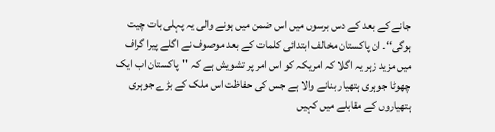جانے کے بعد کے دس برسوں میں اس ضمن میں ہونے والی یہ پہلی بات چیت ہوگی‘‘۔ ان پاکستان مخالف ابتدائی کلمات کے بعد موصوف نے اگلے پیرا گراف میں مزید زہر یہ اگلا کہ امریکہ کو اس امر پر تشویش ہے کہ ''پاکستان اب ایک چھوٹا جوہری ہتھیار بنانے والا ہے جس کی حفاظت اس ملک کے بڑے جوہری ہتھیاروں کے مقابلے میں کہیں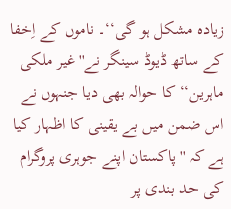زیادہ مشکل ہو گی‘‘۔ ناموں کے اِخفا کے ساتھ ڈیوڈ سینگر نے''غیر ملکی ماہرین‘‘ کا حوالہ بھی دیا جنہوں نے اس ضمن میں بے یقینی کا اظہار کیا ہے کہ '' پاکستان اپنے جوہری پروگرام کی حد بندی پر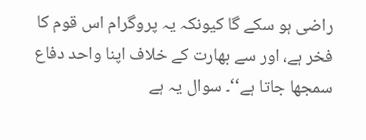راضی ہو سکے گا کیونکہ یہ پروگرام اس قوم کا فخر ہے، اور سے بھارت کے خلاف اپنا واحد دفاع سمجھا جاتا ہے‘‘۔ سوال یہ ہے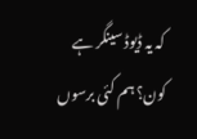کہ یہ ڈیوڈ سینگر ہے کون؟ ہم کئی برسوں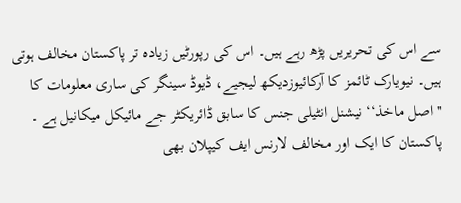سے اس کی تحریریں پڑھ رہے ہیں۔ اس کی رپورٹیں زیادہ تر پاکستان مخالف ہوتی ہیں۔ نیویارک ٹائمز کا آرکائیوزدیکھ لیجیے، ڈیوڈ سینگر کی ساری معلومات کا ''اصل ماخذ‘‘ نیشنل انٹیلی جنس کا سابق ڈائریکٹر جے مائیکل میکانیل ہے ۔ پاکستان کا ایک اور مخالف لارنس ایف کیپلان بھی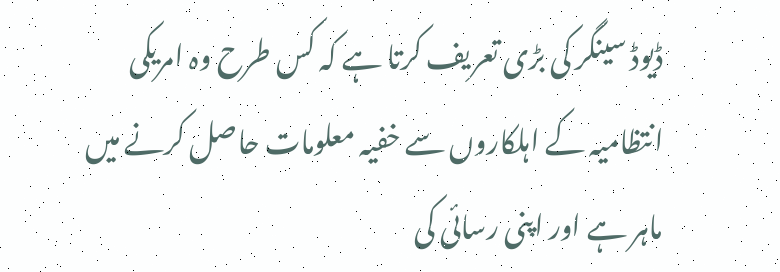ڈیوڈ سینگر کی بڑی تعریف کرتا ہے کہ کس طرح وہ امریکی انتظامیہ کے اہلکاروں سے خفیہ معلومات حاصل کرنے میں ماہر ہے اور اپنی رسائی کی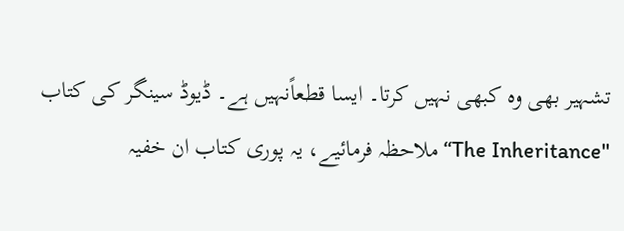تشہیر بھی وہ کبھی نہیں کرتا۔ ایسا قطعاًنہیں ہے۔ ڈیوڈ سینگر کی کتاب
''The Inheritance‘‘ ملاحظہ فرمائیے، یہ پوری کتاب ان خفیہ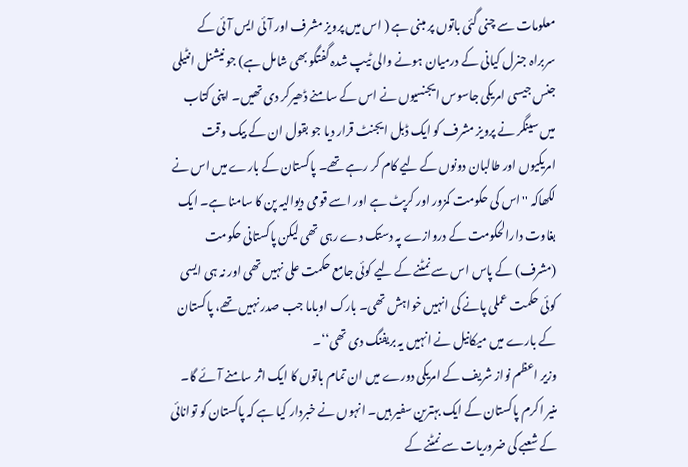معلومات سے چنی گئی باتوں پر مبنی ہے ( اس میں پرویز مشرف اور آئی ایس آئی کے سربراہ جنرل کیانی کے درمیان ہونے والی ٹیپ شدہ گفتگو بھی شامل ہے) جو نیشنل انٹیلی جنس جیسی امریکی جاسوس ایجنسیوں نے اس کے سامنے ڈھیرکر دی تھیں۔ اپنی کتاب میں سینگر نے پرویز مشرف کو ایک ڈبل ایجنٹ قرار دیا جو بقول ان کے بیک وقت امریکیوں اور طالبان دونوں کے لیے کام کر رہے تھے۔ پاکستان کے بارے میں اس نے لکھاکہ ''اس کی حکومت کمزور اور کرپٹ ہے اور اسے قومی دیوالیہ پن کا سامنا ہے۔ ایک بغاوت دارالحکومت کے دروازے پہ دستک دے رہی تھی لیکن پاکستانی حکومت (مشرف) کے پاس اس سے نمٹنے کے لیے کوئی جامع حکمت علی نہیں تھی اور نہ ہی ایسی کوئی حکمت عملی پانے کی انہیں خواہش تھی۔ بارک اوباما جب صدر نہیں تھے، پاکستان کے بارے میں میکانیل نے انہیں یہ بریفنگ دی تھی‘‘۔
وزیر اعظم نواز شریف کے امریکی دورے میں ان تمام باتوں کا ایک اثر سامنے آئے گا۔ منیر اکرم پاکستان کے ایک بہترین سفیر ہیں۔ انہوں نے خبردار کیا ہے کہ پاکستان کو توانائی کے شعبے کی ضروریات سے نمٹنے کے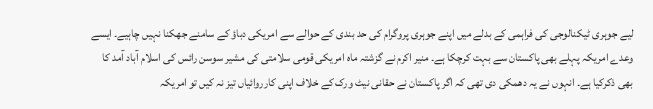لیے جوہری ٹیکنالوجی کی فراہمی کے بدلے میں اپنے جوہری پروگرام کی حد بندی کے حوالے سے امریکی دباؤ کے سامنے جھکنا نہیں چاہیے۔ ایسے وعدے امریکہ پہلے بھی پاکستان سے بہت کرچکا ہے۔ منیر اکرم نے گزشتہ ماہ امریکی قومی سلامتی کی مشیر سوسن رائس کی اسلام آباد آمد کا بھی ذکرکیا ہے۔ انہوں نے یہ دھمکی دی تھی کہ اگر پاکستان نے حقانی نیٹ ورک کے خلاف اپنی کارروائیاں تیز نہ کیں تو امریکہ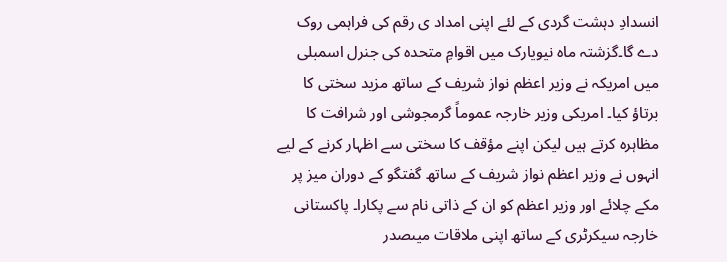انسدادِ دہشت گردی کے لئے اپنی امداد ی رقم کی فراہمی روک دے گا۔گزشتہ ماہ نیویارک میں اقوامِ متحدہ کی جنرل اسمبلی میں امریکہ نے وزیر اعظم نواز شریف کے ساتھ مزید سختی کا برتاؤ کیا۔ امریکی وزیر خارجہ عموماً گرمجوشی اور شرافت کا مظاہرہ کرتے ہیں لیکن اپنے مؤقف کا سختی سے اظہار کرنے کے لیے انہوں نے وزیر اعظم نواز شریف کے ساتھ گفتگو کے دوران میز پر مکے چلائے اور وزیر اعظم کو ان کے ذاتی نام سے پکارا۔ پاکستانی خارجہ سیکرٹری کے ساتھ اپنی ملاقات میںصدر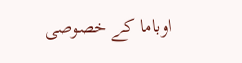اوباما کے خصوصی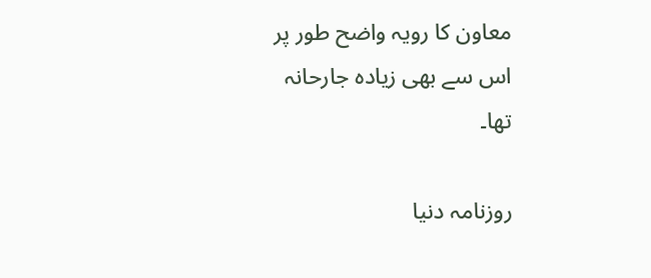معاون کا رویہ واضح طور پر اس سے بھی زیادہ جارحانہ تھا۔

روزنامہ دنیا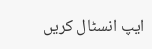ایپ انسٹال کریں